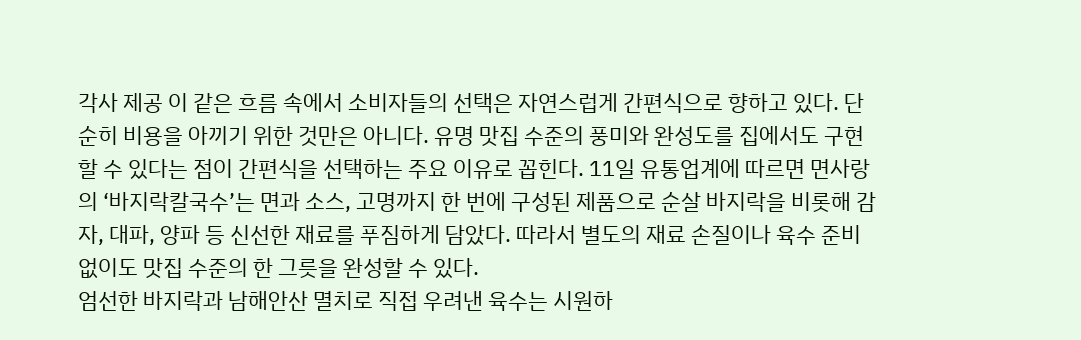각사 제공 이 같은 흐름 속에서 소비자들의 선택은 자연스럽게 간편식으로 향하고 있다. 단순히 비용을 아끼기 위한 것만은 아니다. 유명 맛집 수준의 풍미와 완성도를 집에서도 구현할 수 있다는 점이 간편식을 선택하는 주요 이유로 꼽힌다. 11일 유통업계에 따르면 면사랑의 ‘바지락칼국수’는 면과 소스, 고명까지 한 번에 구성된 제품으로 순살 바지락을 비롯해 감자, 대파, 양파 등 신선한 재료를 푸짐하게 담았다. 따라서 별도의 재료 손질이나 육수 준비 없이도 맛집 수준의 한 그릇을 완성할 수 있다.
엄선한 바지락과 남해안산 멸치로 직접 우려낸 육수는 시원하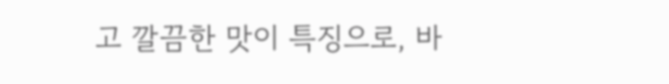고 깔끔한 맛이 특징으로, 바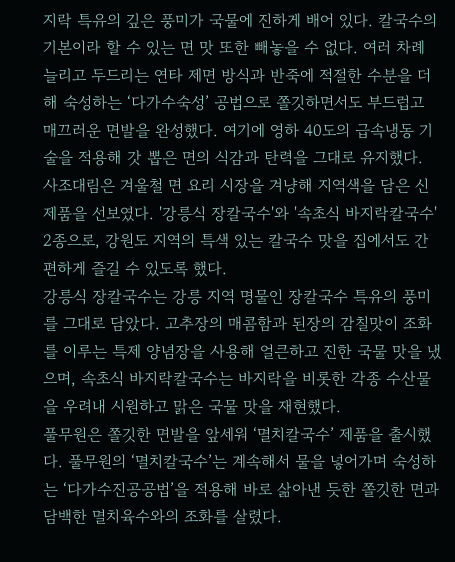지락 특유의 깊은 풍미가 국물에 진하게 배어 있다. 칼국수의 기본이라 할 수 있는 면 맛 또한 빼놓을 수 없다. 여러 차례 늘리고 두드리는 연타 제면 방식과 반죽에 적절한 수분을 더해 숙성하는 ‘다가수숙성’ 공법으로 쫄깃하면서도 부드럽고 매끄러운 면발을 완성했다. 여기에 영하 40도의 급속냉동 기술을 적용해 갓 뽑은 면의 식감과 탄력을 그대로 유지했다.
사조대림은 겨울철 면 요리 시장을 겨냥해 지역색을 담은 신제품을 선보였다. '강릉식 장칼국수'와 '속초식 바지락칼국수' 2종으로, 강원도 지역의 특색 있는 칼국수 맛을 집에서도 간편하게 즐길 수 있도록 했다.
강릉식 장칼국수는 강릉 지역 명물인 장칼국수 특유의 풍미를 그대로 담았다. 고추장의 매콤함과 된장의 감칠맛이 조화를 이루는 특제 양념장을 사용해 얼큰하고 진한 국물 맛을 냈으며, 속초식 바지락칼국수는 바지락을 비롯한 각종 수산물을 우려내 시원하고 맑은 국물 맛을 재현했다.
풀무원은 쫄깃한 면발을 앞세워 ‘멸치칼국수’ 제품을 출시했다. 풀무원의 ‘멸치칼국수’는 계속해서 물을 넣어가며 숙성하는 ‘다가수진공공법’을 적용해 바로 삶아낸 듯한 쫄깃한 면과 담백한 멸치육수와의 조화를 살렸다.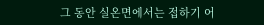그 동안 실온면에서는 접하기 어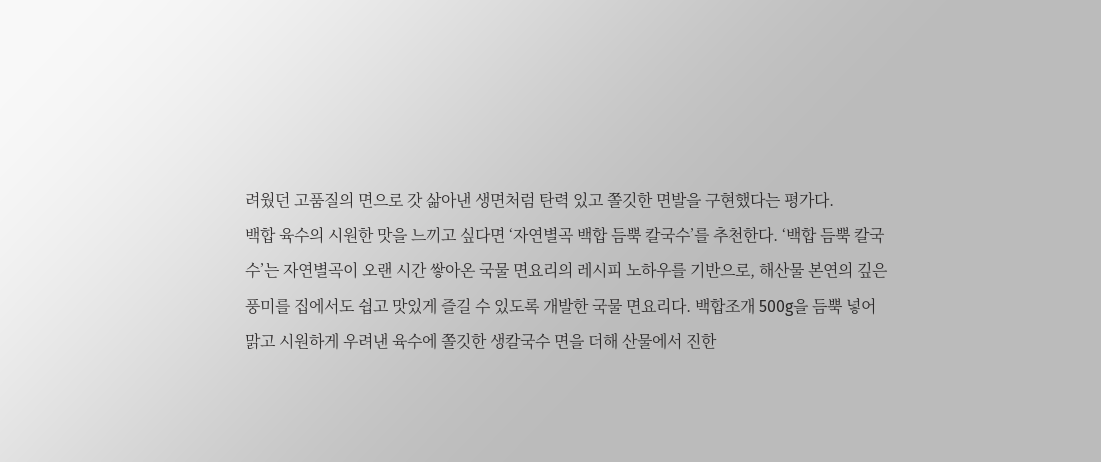려웠던 고품질의 면으로 갓 삶아낸 생면처럼 탄력 있고 쫄깃한 면발을 구현했다는 평가다.
백합 육수의 시원한 맛을 느끼고 싶다면 ‘자연별곡 백합 듬뿍 칼국수’를 추천한다. ‘백합 듬뿍 칼국수’는 자연별곡이 오랜 시간 쌓아온 국물 면요리의 레시피 노하우를 기반으로, 해산물 본연의 깊은 풍미를 집에서도 쉽고 맛있게 즐길 수 있도록 개발한 국물 면요리다. 백합조개 500g을 듬뿍 넣어 맑고 시원하게 우려낸 육수에 쫄깃한 생칼국수 면을 더해 산물에서 진한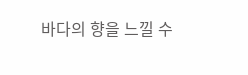바다의 향을 느낄 수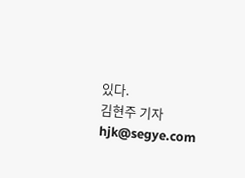있다.
김현주 기자 hjk@segye.com